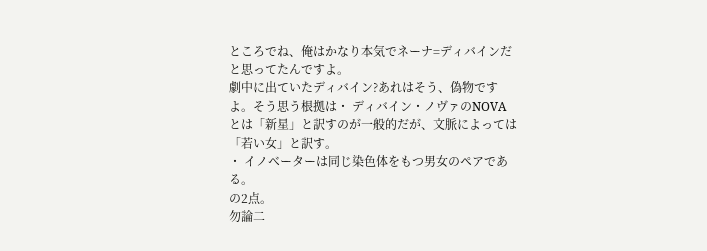ところでね、俺はかなり本気でネーナ=ディバインだと思ってたんですよ。
劇中に出ていたディバイン?あれはそう、偽物ですよ。そう思う根拠は・ ディバイン・ノヴァのNOVAとは「新星」と訳すのが一般的だが、文脈によっては「若い女」と訳す。
・ イノベーターは同じ染色体をもつ男女のペアである。
の2点。
勿論二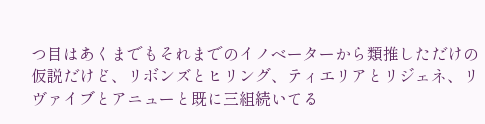つ目はあくまでもそれまでのイノベーターから類推しただけの仮説だけど、リボンズとヒリング、ティエリアとリジェネ、リヴァイブとアニューと既に三組続いてる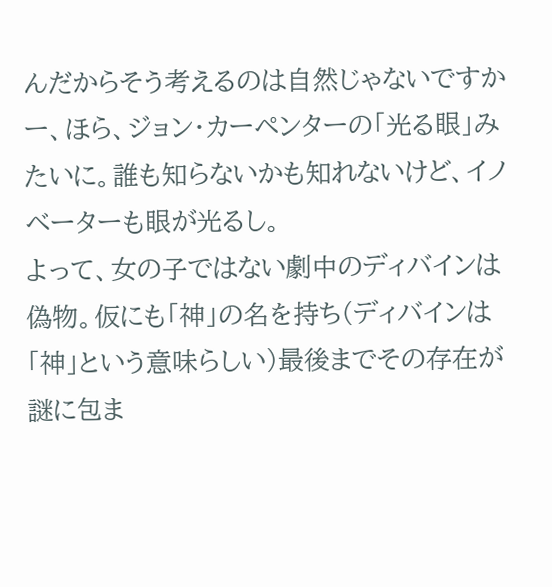んだからそう考えるのは自然じゃないですかー、ほら、ジョン・カーペンターの「光る眼」みたいに。誰も知らないかも知れないけど、イノベーターも眼が光るし。
よって、女の子ではない劇中のディバインは偽物。仮にも「神」の名を持ち(ディバインは「神」という意味らしい)最後までその存在が謎に包ま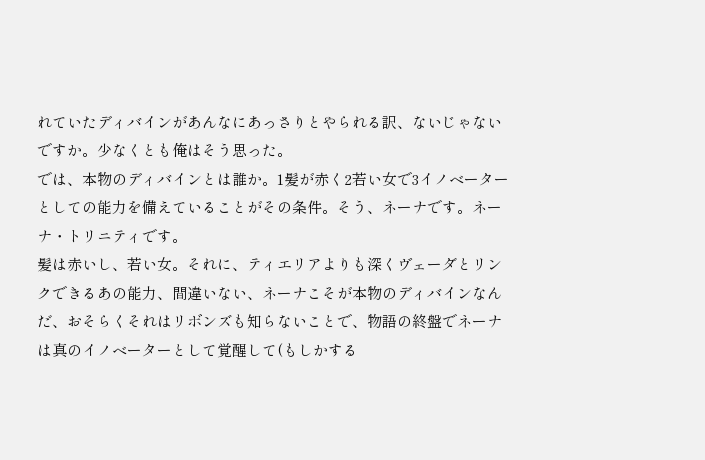れていたディバインがあんなにあっさりとやられる訳、ないじゃないですか。少なくとも俺はそう思った。
では、本物のディバインとは誰か。1髪が赤く2若い女で3イノベーターとしての能力を備えていることがその条件。そう、ネーナです。ネーナ・トリニティです。
髪は赤いし、若い女。それに、ティエリアよりも深くヴェーダとリンクできるあの能力、間違いない、ネーナこそが本物のディバインなんだ、おそらくそれはリボンズも知らないことで、物語の終盤でネーナは真のイノベーターとして覚醒して(もしかする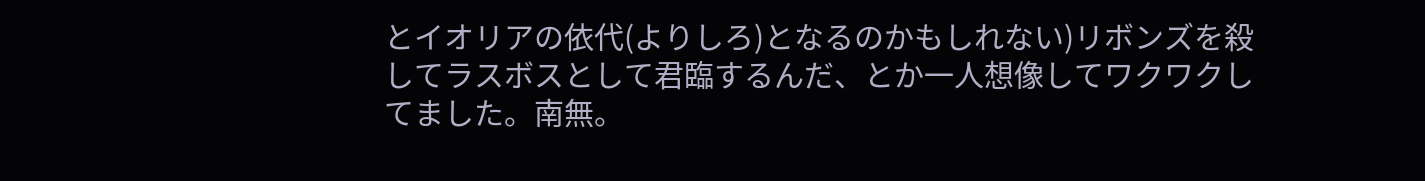とイオリアの依代(よりしろ)となるのかもしれない)リボンズを殺してラスボスとして君臨するんだ、とか一人想像してワクワクしてました。南無。